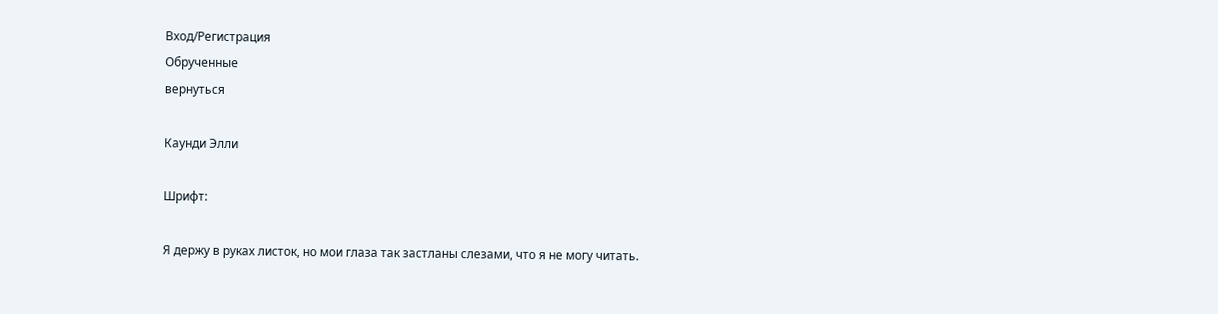Вход/Регистрация
Обрученные
вернуться

Каунди Элли

Шрифт:

Я держу в руках листок, но мои глаза так застланы слезами, что я не могу читать.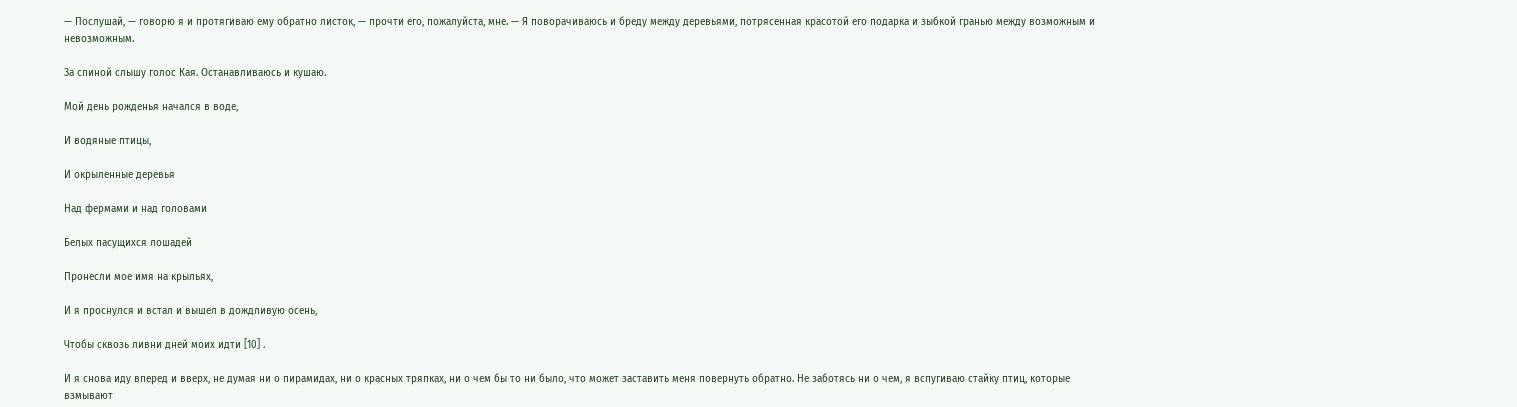— Послушай, — говорю я и протягиваю ему обратно листок, — прочти его, пожалуйста, мне. — Я поворачиваюсь и бреду между деревьями, потрясенная красотой его подарка и зыбкой гранью между возможным и невозможным.

За спиной слышу голос Кая. Останавливаюсь и кушаю.

Мой день рожденья начался в воде,

И водяные птицы,

И окрыленные деревья

Над фермами и над головами

Белых пасущихся лошадей

Пронесли мое имя на крыльях,

И я проснулся и встал и вышел в дождливую осень,

Чтобы сквозь ливни дней моих идти [10] .

И я снова иду вперед и вверх, не думая ни о пирамидах, ни о красных тряпках, ни о чем бы то ни было, что может заставить меня повернуть обратно. Не заботясь ни о чем, я вспугиваю стайку птиц, которые взмывают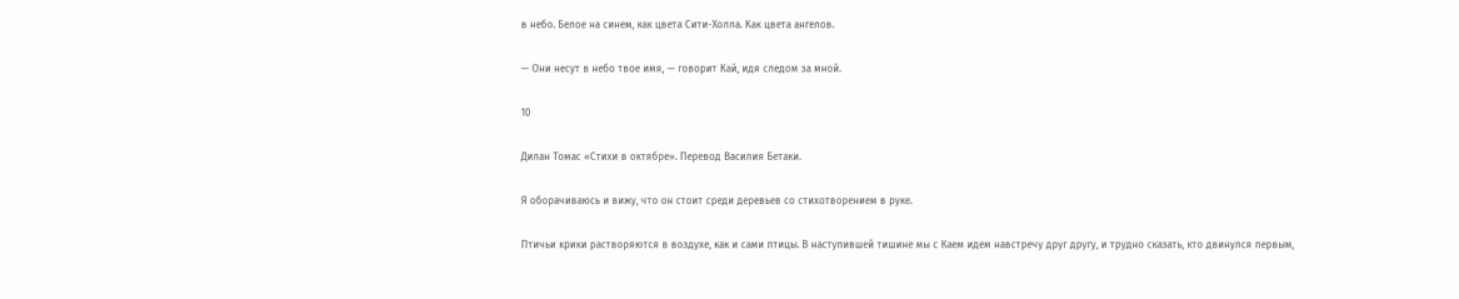в небо. Белое на синем, как цвета Сити-Холла. Как цвета ангелов.

— Они несут в небо твое имя, — говорит Кай, идя следом за мной.

10

Дилан Томас «Стихи в октябре». Перевод Василия Бетаки.

Я оборачиваюсь и вижу, что он стоит среди деревьев со стихотворением в руке.

Птичьи крики растворяются в воздухе, как и сами птицы. В наступившей тишине мы с Каем идем навстречу друг другу, и трудно сказать, кто двинулся первым,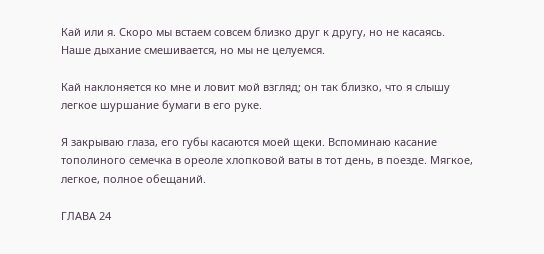Кай или я. Скоро мы встаем совсем близко друг к другу, но не касаясь. Наше дыхание смешивается, но мы не целуемся.

Кай наклоняется ко мне и ловит мой взгляд; он так близко, что я слышу легкое шуршание бумаги в его руке.

Я закрываю глаза, его губы касаются моей щеки. Вспоминаю касание тополиного семечка в ореоле хлопковой ваты в тот день, в поезде. Мягкое, легкое, полное обещаний.

ГЛАВА 24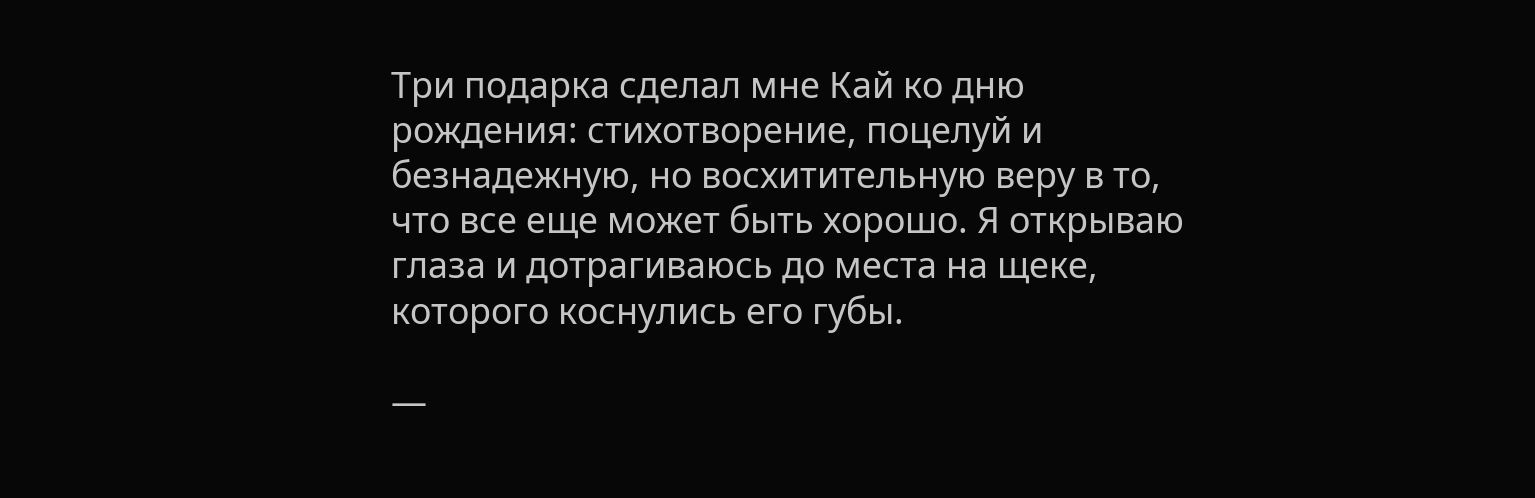Три подарка сделал мне Кай ко дню рождения: стихотворение, поцелуй и безнадежную, но восхитительную веру в то, что все еще может быть хорошо. Я открываю глаза и дотрагиваюсь до места на щеке, которого коснулись его губы.

—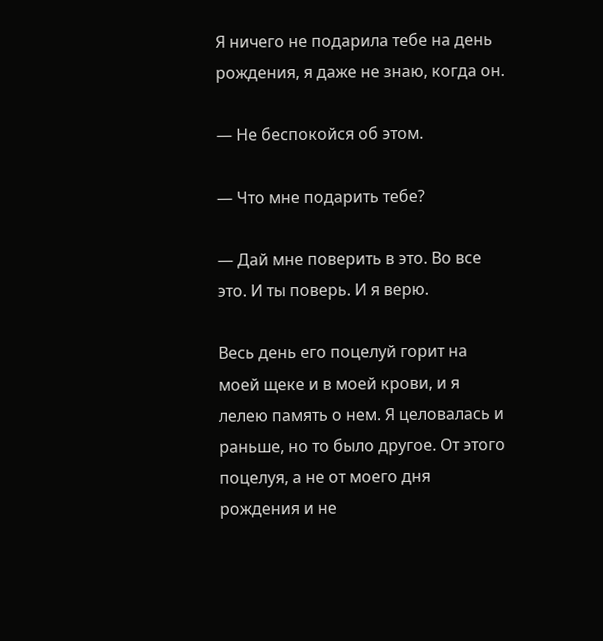Я ничего не подарила тебе на день рождения, я даже не знаю, когда он.

— Не беспокойся об этом.

— Что мне подарить тебе?

— Дай мне поверить в это. Во все это. И ты поверь. И я верю.

Весь день его поцелуй горит на моей щеке и в моей крови, и я лелею память о нем. Я целовалась и раньше, но то было другое. От этого поцелуя, а не от моего дня рождения и не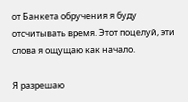от Банкета обручения я буду отсчитывать время. Этот поцелуй, эти слова я ощущаю как начало.

Я разрешаю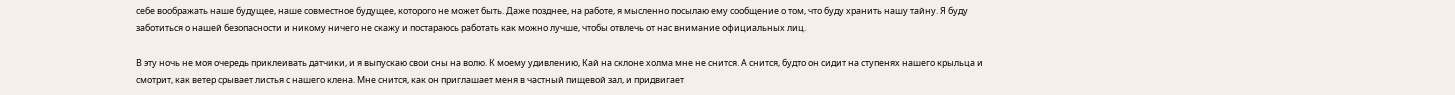себе воображать наше будущее, наше совместное будущее, которого не может быть. Даже позднее, на работе, я мысленно посылаю ему сообщение о том, что буду хранить нашу тайну. Я буду заботиться о нашей безопасности и никому ничего не скажу и постараюсь работать как можно лучше, чтобы отвлечь от нас внимание официальных лиц.

В эту ночь не моя очередь приклеивать датчики, и я выпускаю свои сны на волю. К моему удивлению, Кай на склоне холма мне не снится. А снится, будто он сидит на ступенях нашего крыльца и смотрит, как ветер срывает листья с нашего клена. Мне снится, как он приглашает меня в частный пищевой зал, и придвигает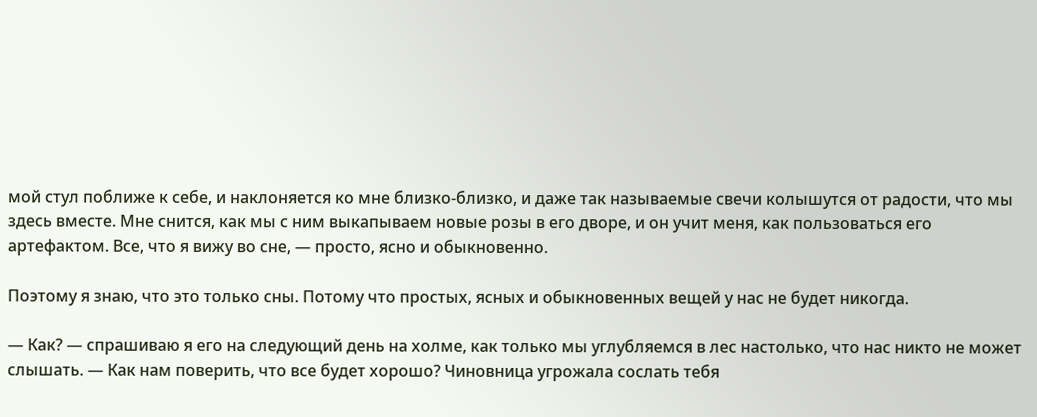мой стул поближе к себе, и наклоняется ко мне близко-близко, и даже так называемые свечи колышутся от радости, что мы здесь вместе. Мне снится, как мы с ним выкапываем новые розы в его дворе, и он учит меня, как пользоваться его артефактом. Все, что я вижу во сне, — просто, ясно и обыкновенно.

Поэтому я знаю, что это только сны. Потому что простых, ясных и обыкновенных вещей у нас не будет никогда.

— Как? — спрашиваю я его на следующий день на холме, как только мы углубляемся в лес настолько, что нас никто не может слышать. — Как нам поверить, что все будет хорошо? Чиновница угрожала сослать тебя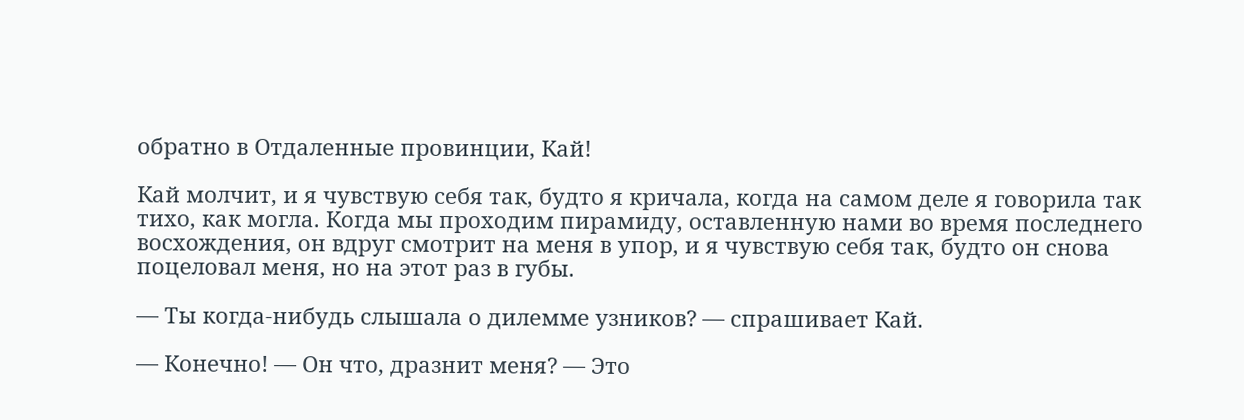обратно в Отдаленные провинции, Кай!

Кай молчит, и я чувствую себя так, будто я кричала, когда на самом деле я говорила так тихо, как могла. Когда мы проходим пирамиду, оставленную нами во время последнего восхождения, он вдруг смотрит на меня в упор, и я чувствую себя так, будто он снова поцеловал меня, но на этот раз в губы.

— Ты когда-нибудь слышала о дилемме узников? — спрашивает Кай.

— Конечно! — Он что, дразнит меня? — Это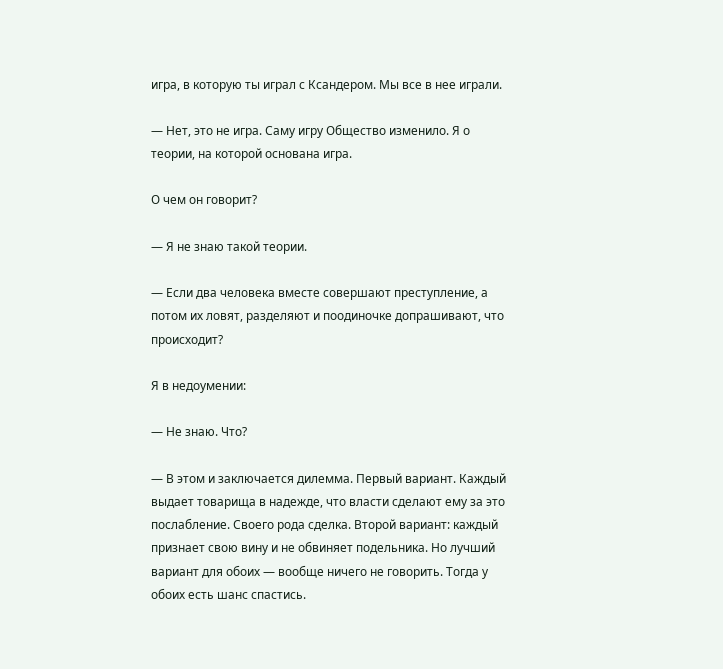игра, в которую ты играл с Ксандером. Мы все в нее играли.

— Нет, это не игра. Саму игру Общество изменило. Я о теории, на которой основана игра.

О чем он говорит?

— Я не знаю такой теории.

— Если два человека вместе совершают преступление, а потом их ловят, разделяют и поодиночке допрашивают, что происходит?

Я в недоумении:

— Не знаю. Что?

— В этом и заключается дилемма. Первый вариант. Каждый выдает товарища в надежде, что власти сделают ему за это послабление. Своего рода сделка. Второй вариант: каждый признает свою вину и не обвиняет подельника. Но лучший вариант для обоих — вообще ничего не говорить. Тогда у обоих есть шанс спастись.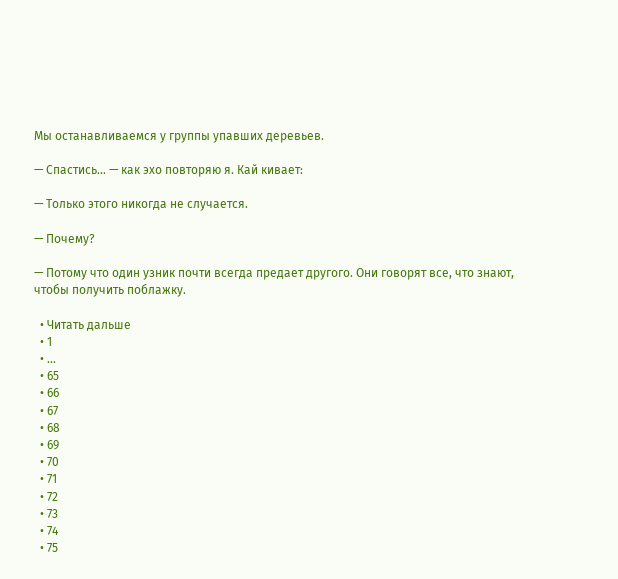Мы останавливаемся у группы упавших деревьев.

— Спастись... — как эхо повторяю я. Кай кивает:

— Только этого никогда не случается.

— Почему?

— Потому что один узник почти всегда предает другого. Они говорят все, что знают, чтобы получить поблажку.

  • Читать дальше
  • 1
  • ...
  • 65
  • 66
  • 67
  • 68
  • 69
  • 70
  • 71
  • 72
  • 73
  • 74
  • 75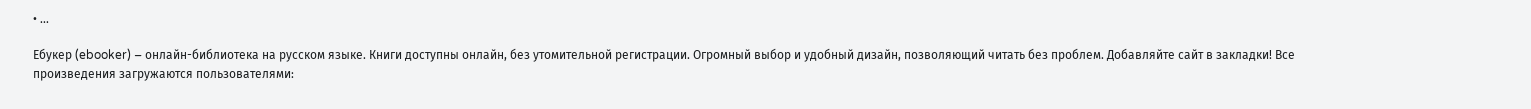• ...

Ебукер (ebooker) – онлайн-библиотека на русском языке. Книги доступны онлайн, без утомительной регистрации. Огромный выбор и удобный дизайн, позволяющий читать без проблем. Добавляйте сайт в закладки! Все произведения загружаются пользователями: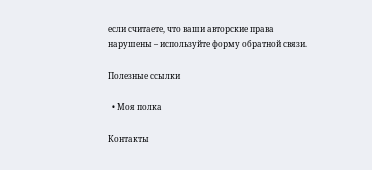если считаете, что ваши авторские права нарушены – используйте форму обратной связи.

Полезные ссылки

  • Моя полка

Контакты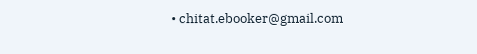• chitat.ebooker@gmail.com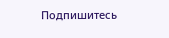Подпишитесь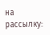на рассылку: